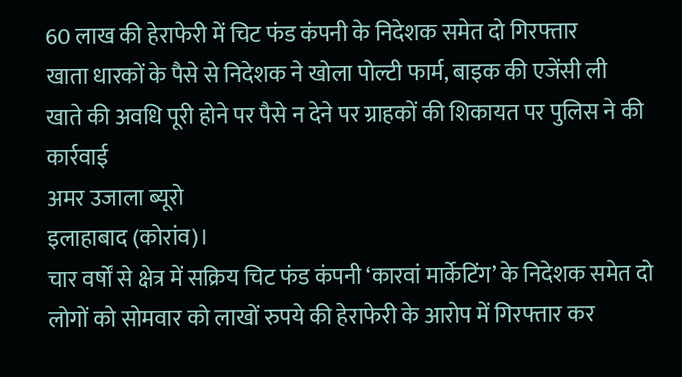60 लाख की हेराफेरी में चिट फंड कंपनी के निदेशक समेत दो गिरफ्तार
खाता धारकों के पैसे से निदेशक ने खोला पोल्टी फार्म, बाइक की एजेंसी ली
खाते की अवधि पूरी होने पर पैसे न देने पर ग्राहकों की शिकायत पर पुलिस ने की कार्रवाई
अमर उजाला ब्यूरो
इलाहाबाद (कोरांव)।
चार वर्षों से क्षेत्र में सक्रिय चिट फंड कंपनी ‘कारवां मार्केटिंग’ के निदेशक समेत दो लोगों को सोमवार को लाखों रुपये की हेराफेरी के आरोप में गिरफ्तार कर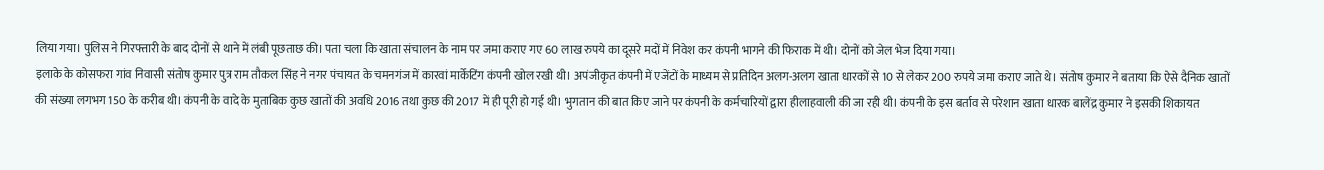लिया गया। पुलिस ने गिरफ्तारी के बाद दोनों से थाने में लंबी पूछताछ की। पता चला कि खाता संचालन के नाम पर जमा कराए गए 60 लाख रुपये का दूसरे मदों में निवेश कर कंपनी भागने की फिराक में थी। दोनों को जेल भेज दिया गया।
इलाके के कोसफरा गांव निवासी संतोष कुमार पुत्र राम तौकल सिंह ने नगर पंचायत के चमनगंज में कारवां मार्केटिंग कंपनी खोल रखी थी। अपंजीकृत कंपनी में एजेंटों के माध्यम से प्रतिदिन अलग-अलग खाता धारकों से 10 से लेकर 200 रुपये जमा कराए जाते थे। संतोष कुमार ने बताया कि ऐसे दैनिक खातों की संख्या लगभग 150 के करीब थी। कंपनी के वादे के मुताबिक कुछ खातों की अवधि 2016 तथा कुछ की 2017 में ही पूरी हो गई थी। भुगतान की बात किए जाने पर कंपनी के कर्मचारियों द्वारा हीलाहवाली की जा रही थी। कंपनी के इस बर्ताव से परेशान खाता धारक बालेंद्र कुमार ने इसकी शिकायत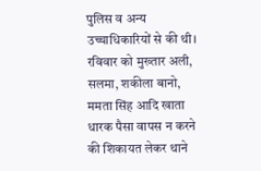पुलिस व अन्य उच्चाधिकारियों से की थी। रविवार को मुख्तार अली, सलमा, शकीला बानो, ममता सिंह आदि खाता धारक पैसा वापस न करने की शिकायत लेकर थाने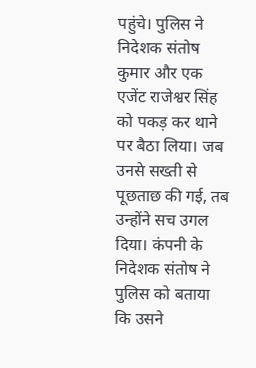पहुंचे। पुलिस ने निदेशक संतोष कुमार और एक एजेंट राजेश्वर सिंह को पकड़ कर थाने पर बैठा लिया। जब उनसे सख्ती से पूछताछ की गई, तब उन्होंने सच उगल दिया। कंपनी के निदेशक संतोष ने पुलिस को बताया कि उसने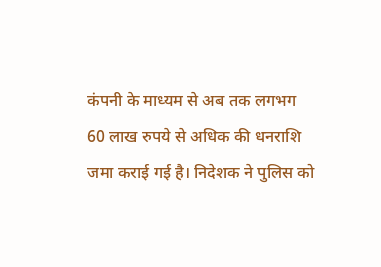कंपनी के माध्यम से अब तक लगभग 60 लाख रुपये से अधिक की धनराशि जमा कराई गई है। निदेशक ने पुलिस को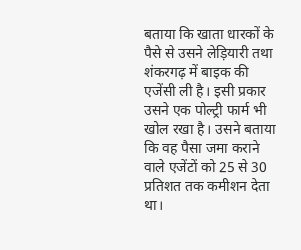बताया कि खाता धारकों के पैसे से उसने लेड़ियारी तथा शंकरगढ़ में बाइक की एजेंसी ली है। इसी प्रकार उसने एक पोल्ट्री फार्म भी खोल रखा है। उसने बताया कि वह पैसा जमा कराने वाले एजेंटों को 25 से 30 प्रतिशत तक कमीशन देता था।